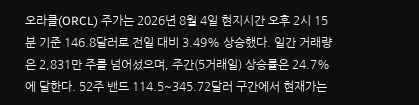오라클(ORCL) 주가는 2026년 8월 4일 현지시간 오후 2시 15분 기준 146.8달러로 전일 대비 3.49% 상승했다. 일간 거래량은 2,831만 주를 넘어섰으며, 주간(5거래일) 상승률은 24.7%에 달한다. 52주 밴드 114.5~345.72달러 구간에서 현재가는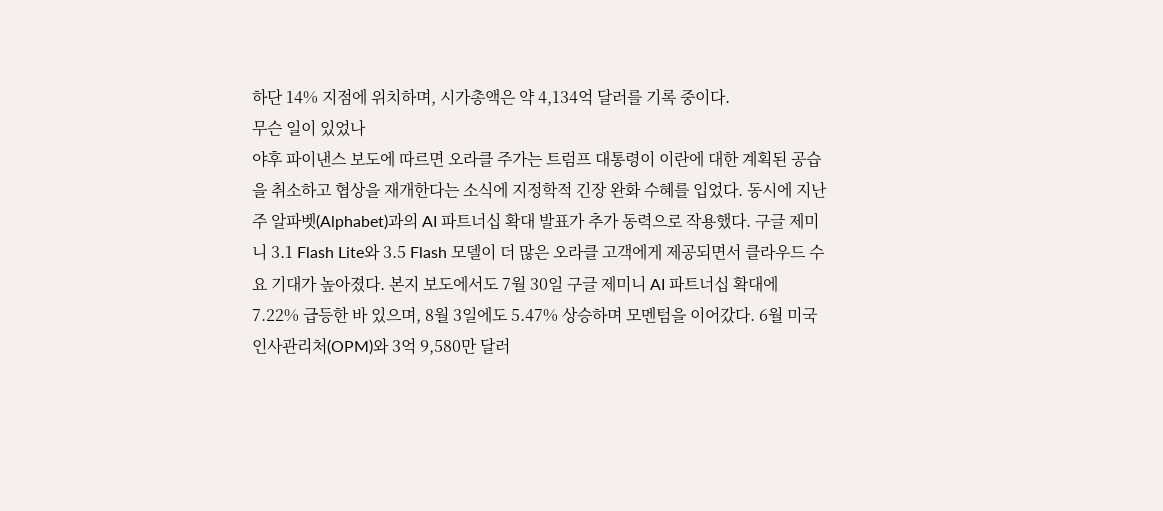하단 14% 지점에 위치하며, 시가총액은 약 4,134억 달러를 기록 중이다.
무슨 일이 있었나
야후 파이낸스 보도에 따르면 오라클 주가는 트럼프 대통령이 이란에 대한 계획된 공습을 취소하고 협상을 재개한다는 소식에 지정학적 긴장 완화 수혜를 입었다. 동시에 지난주 알파벳(Alphabet)과의 AI 파트너십 확대 발표가 추가 동력으로 작용했다. 구글 제미니 3.1 Flash Lite와 3.5 Flash 모델이 더 많은 오라클 고객에게 제공되면서 클라우드 수요 기대가 높아졌다. 본지 보도에서도 7월 30일 구글 제미니 AI 파트너십 확대에 7.22% 급등한 바 있으며, 8월 3일에도 5.47% 상승하며 모멘텀을 이어갔다. 6월 미국 인사관리처(OPM)와 3억 9,580만 달러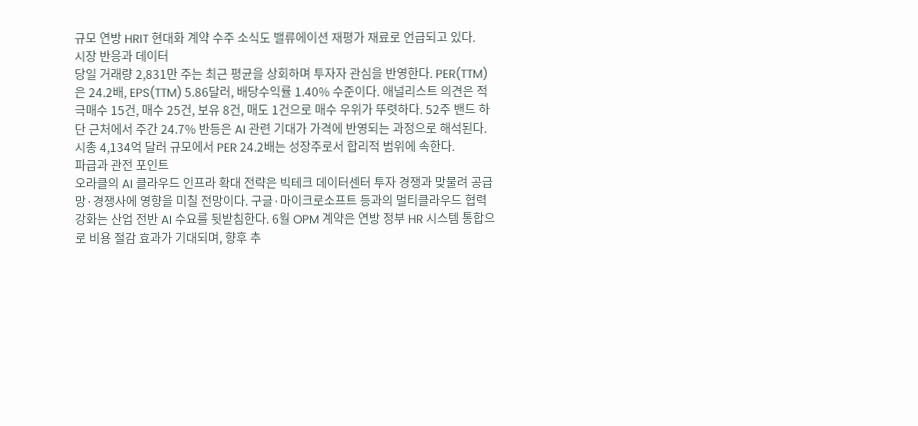규모 연방 HRIT 현대화 계약 수주 소식도 밸류에이션 재평가 재료로 언급되고 있다.
시장 반응과 데이터
당일 거래량 2,831만 주는 최근 평균을 상회하며 투자자 관심을 반영한다. PER(TTM)은 24.2배, EPS(TTM) 5.86달러, 배당수익률 1.40% 수준이다. 애널리스트 의견은 적극매수 15건, 매수 25건, 보유 8건, 매도 1건으로 매수 우위가 뚜렷하다. 52주 밴드 하단 근처에서 주간 24.7% 반등은 AI 관련 기대가 가격에 반영되는 과정으로 해석된다. 시총 4,134억 달러 규모에서 PER 24.2배는 성장주로서 합리적 범위에 속한다.
파급과 관전 포인트
오라클의 AI 클라우드 인프라 확대 전략은 빅테크 데이터센터 투자 경쟁과 맞물려 공급망·경쟁사에 영향을 미칠 전망이다. 구글·마이크로소프트 등과의 멀티클라우드 협력 강화는 산업 전반 AI 수요를 뒷받침한다. 6월 OPM 계약은 연방 정부 HR 시스템 통합으로 비용 절감 효과가 기대되며, 향후 추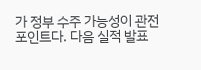가 정부 수주 가능성이 관전 포인트다. 다음 실적 발표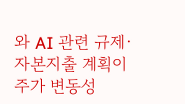와 AI 관련 규제·자본지출 계획이 주가 변동성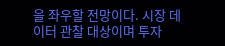을 좌우할 전망이다. 시장 데이터 관찰 대상이며 투자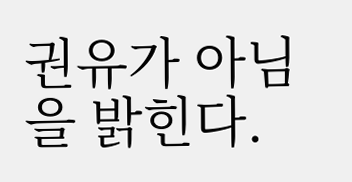권유가 아님을 밝힌다.